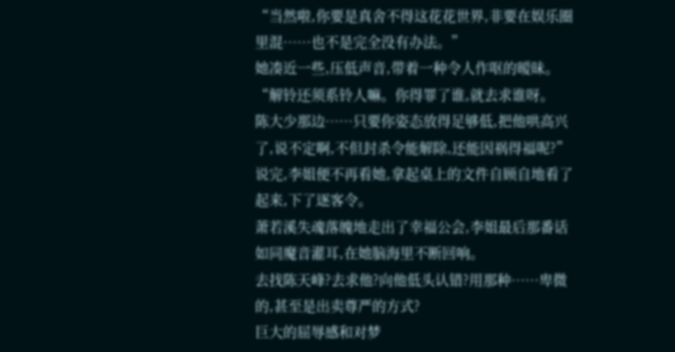“当然啦,你要是真舍不得这花花世界,非要在娱乐圈里混……也不是完全没有办法。”
她凑近一些,压低声音,带着一种令人作呕的暧昧。
“解铃还须系铃人嘛。你得罪了谁,就去求谁呀。
陈大少那边……只要你姿态放得足够低,把他哄高兴了,说不定啊,不但封杀令能解除,还能因祸得福呢?”
说完,李姐便不再看她,拿起桌上的文件自顾自地看了起来,下了逐客令。
萧若溪失魂落魄地走出了幸福公会,李姐最后那番话如同魔音灌耳,在她脑海里不断回响。
去找陈天峰?去求他?向他低头认错?用那种……卑微的,甚至是出卖尊严的方式?
巨大的屈辱感和对梦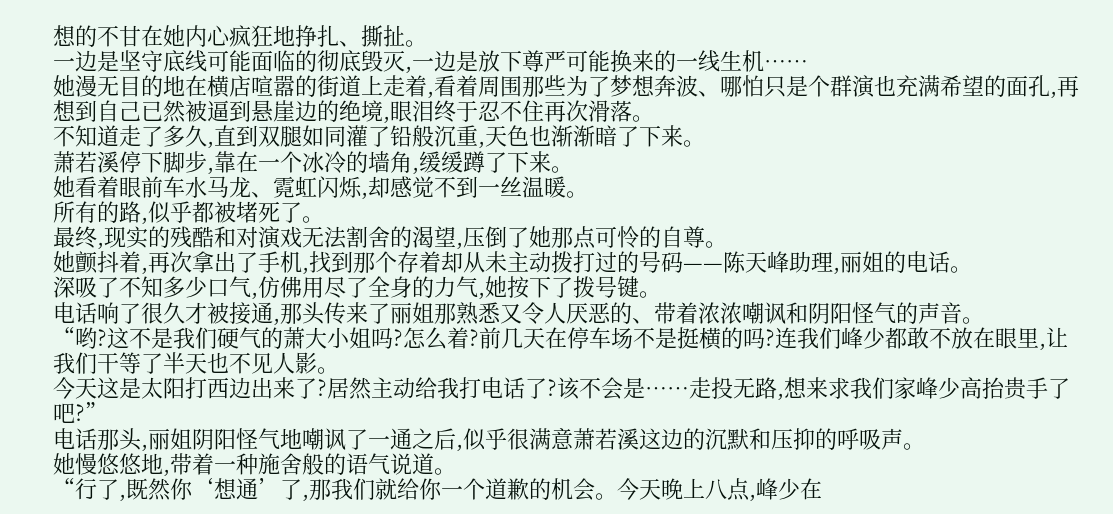想的不甘在她内心疯狂地挣扎、撕扯。
一边是坚守底线可能面临的彻底毁灭,一边是放下尊严可能换来的一线生机……
她漫无目的地在横店喧嚣的街道上走着,看着周围那些为了梦想奔波、哪怕只是个群演也充满希望的面孔,再想到自己已然被逼到悬崖边的绝境,眼泪终于忍不住再次滑落。
不知道走了多久,直到双腿如同灌了铅般沉重,天色也渐渐暗了下来。
萧若溪停下脚步,靠在一个冰冷的墙角,缓缓蹲了下来。
她看着眼前车水马龙、霓虹闪烁,却感觉不到一丝温暖。
所有的路,似乎都被堵死了。
最终,现实的残酷和对演戏无法割舍的渴望,压倒了她那点可怜的自尊。
她颤抖着,再次拿出了手机,找到那个存着却从未主动拨打过的号码——陈天峰助理,丽姐的电话。
深吸了不知多少口气,仿佛用尽了全身的力气,她按下了拨号键。
电话响了很久才被接通,那头传来了丽姐那熟悉又令人厌恶的、带着浓浓嘲讽和阴阳怪气的声音。
“哟?这不是我们硬气的萧大小姐吗?怎么着?前几天在停车场不是挺横的吗?连我们峰少都敢不放在眼里,让我们干等了半天也不见人影。
今天这是太阳打西边出来了?居然主动给我打电话了?该不会是……走投无路,想来求我们家峰少高抬贵手了吧?”
电话那头,丽姐阴阳怪气地嘲讽了一通之后,似乎很满意萧若溪这边的沉默和压抑的呼吸声。
她慢悠悠地,带着一种施舍般的语气说道。
“行了,既然你‘想通’了,那我们就给你一个道歉的机会。今天晚上八点,峰少在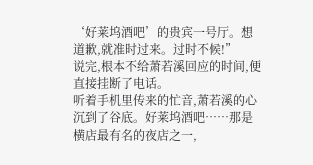‘好莱坞酒吧’的贵宾一号厅。想道歉,就准时过来。过时不候!”
说完,根本不给萧若溪回应的时间,便直接挂断了电话。
听着手机里传来的忙音,萧若溪的心沉到了谷底。好莱坞酒吧……那是横店最有名的夜店之一,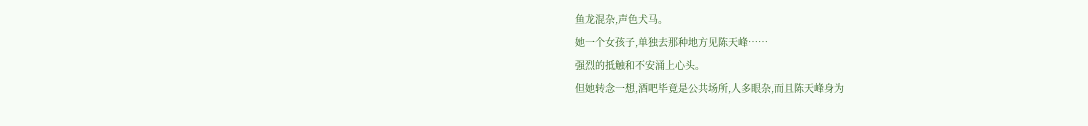鱼龙混杂,声色犬马。
她一个女孩子,单独去那种地方见陈天峰……
强烈的抵触和不安涌上心头。
但她转念一想,酒吧毕竟是公共场所,人多眼杂,而且陈天峰身为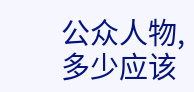公众人物,多少应该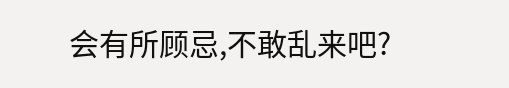会有所顾忌,不敢乱来吧?